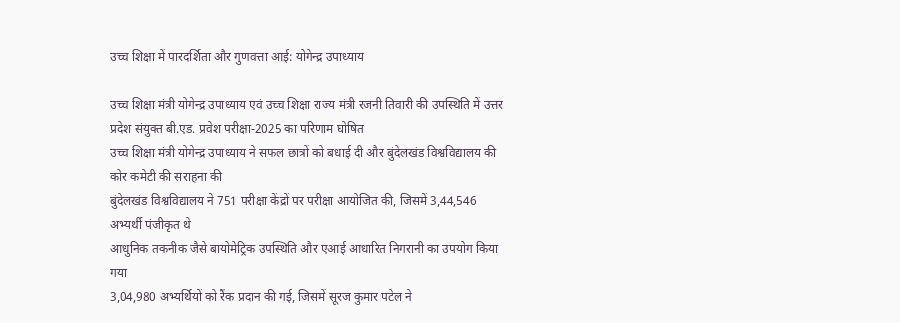उच्च शिक्षा में पारदर्शिता और गुणवत्ता आई: योगेन्द्र उपाध्याय

उच्च शिक्षा मंत्री योगेन्द्र उपाध्याय एवं उच्च शिक्षा राज्य मंत्री रजनी तिवारी की उपस्थिति में उत्तर प्रदेश संयुक्त बी.एड. प्रवेश परीक्षा-2025 का परिणाम घोषित
उच्च शिक्षा मंत्री योगेन्द्र उपाध्याय ने सफल छात्रों को बधाई दी और बुंदेलखंड विश्वविद्यालय की कोर कमेटी की सराहना की
बुंदेलखंड विश्वविद्यालय ने 751 परीक्षा केंद्रों पर परीक्षा आयोजित की, जिसमें 3,44,546 अभ्यर्थी पंजीकृत थे
आधुनिक तकनीक जैसे बायोमेट्रिक उपस्थिति और एआई आधारित निगरानी का उपयोग किया गया
3,04,980 अभ्यर्थियों को रैंक प्रदान की गई, जिसमें सूरज कुमार पटेल ने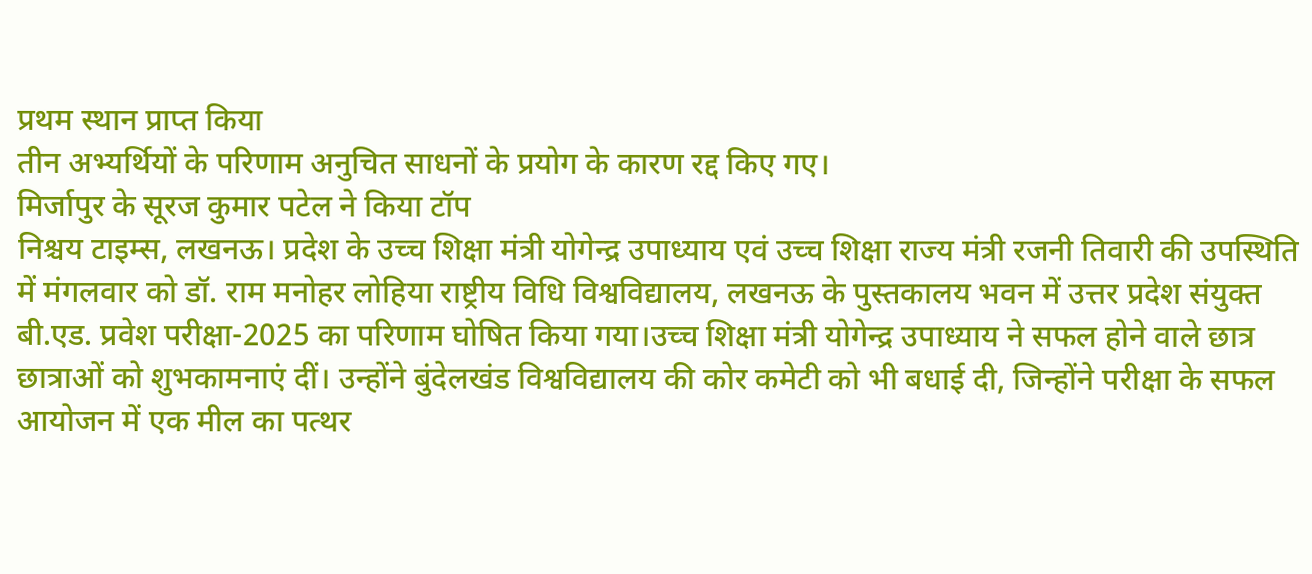प्रथम स्थान प्राप्त किया
तीन अभ्यर्थियों के परिणाम अनुचित साधनों के प्रयोग के कारण रद्द किए गए।
मिर्जापुर के सूरज कुमार पटेल ने किया टॉप
निश्चय टाइम्स, लखनऊ। प्रदेश के उच्च शिक्षा मंत्री योगेन्द्र उपाध्याय एवं उच्च शिक्षा राज्य मंत्री रजनी तिवारी की उपस्थिति में मंगलवार को डॉ. राम मनोहर लोहिया राष्ट्रीय विधि विश्वविद्यालय, लखनऊ के पुस्तकालय भवन में उत्तर प्रदेश संयुक्त बी.एड. प्रवेश परीक्षा-2025 का परिणाम घोषित किया गया।उच्च शिक्षा मंत्री योगेन्द्र उपाध्याय ने सफल होने वाले छात्र छात्राओं को शुभकामनाएं दीं। उन्होंने बुंदेलखंड विश्वविद्यालय की कोर कमेटी को भी बधाई दी, जिन्होंने परीक्षा के सफल आयोजन में एक मील का पत्थर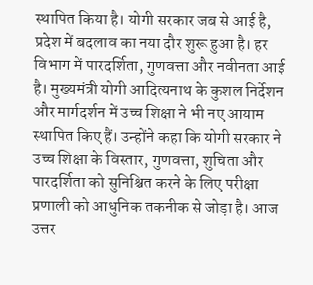स्थापित किया है। योगी सरकार जब से आई है, प्रदेश में बदलाव का नया दौर शुरू हुआ है। हर विभाग में पारदर्शिता, गुणवत्ता और नवीनता आई है। मुख्यमंत्री योगी आदित्यनाथ के कुशल निर्देशन और मार्गदर्शन में उच्च शिक्षा ने भी नए आयाम स्थापित किए हैं। उन्होंने कहा कि योगी सरकार ने उच्च शिक्षा के विस्तार, गुणवत्ता, शुचिता और पारदर्शिता को सुनिश्चित करने के लिए परीक्षा प्रणाली को आधुनिक तकनीक से जोड़ा है। आज उत्तर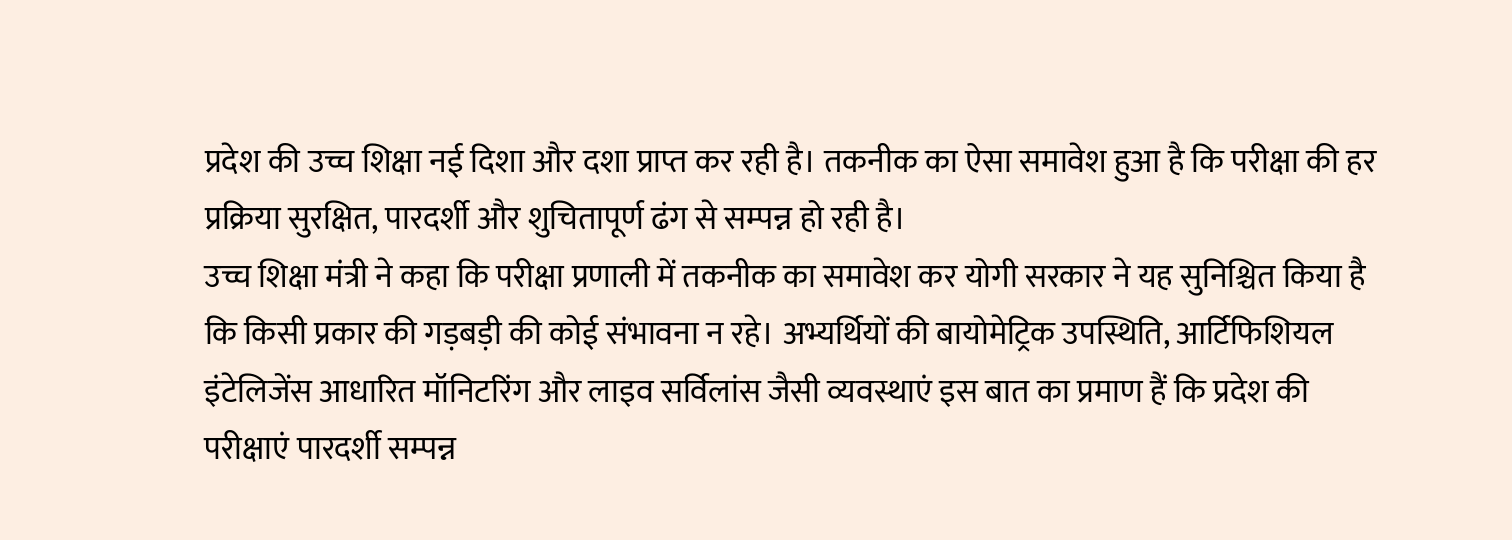प्रदेश की उच्च शिक्षा नई दिशा और दशा प्राप्त कर रही है। तकनीक का ऐसा समावेश हुआ है कि परीक्षा की हर प्रक्रिया सुरक्षित, पारदर्शी और शुचितापूर्ण ढंग से सम्पन्न हो रही है।
उच्च शिक्षा मंत्री ने कहा कि परीक्षा प्रणाली में तकनीक का समावेश कर योगी सरकार ने यह सुनिश्चित किया है कि किसी प्रकार की गड़बड़ी की कोई संभावना न रहे। अभ्यर्थियों की बायोमेट्रिक उपस्थिति, आर्टिफिशियल इंटेलिजेंस आधारित मॉनिटरिंग और लाइव सर्विलांस जैसी व्यवस्थाएं इस बात का प्रमाण हैं कि प्रदेश की परीक्षाएं पारदर्शी सम्पन्न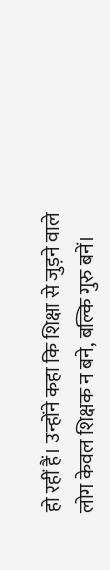हो रहीं हैं। उन्होंने कहा कि शिक्षा से जुड़ने वाले लोग केवल शिक्षक न बने, बल्कि गुरु बनें।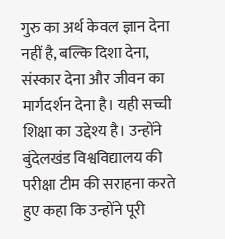गुरु का अर्थ केवल ज्ञान देना नहीं है, बल्कि दिशा देना, संस्कार देना और जीवन का मार्गदर्शन देना है। यही सच्ची शिक्षा का उद्देश्य है। उन्होंने बुंदेलखंड विश्वविद्यालय की परीक्षा टीम की सराहना करते हुए कहा कि उन्होंने पूरी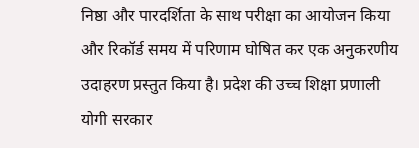निष्ठा और पारदर्शिता के साथ परीक्षा का आयोजन किया और रिकॉर्ड समय में परिणाम घोषित कर एक अनुकरणीय उदाहरण प्रस्तुत किया है। प्रदेश की उच्च शिक्षा प्रणाली
योगी सरकार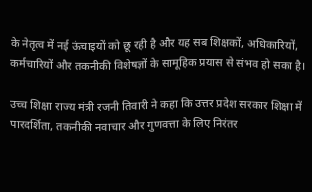के नेतृत्व में नई ऊंचाइयों को छू रही है और यह सब शिक्षकों, अधिकारियों, कर्मचारियों और तकनीकी विशेषज्ञों के सामूहिक प्रयास से संभव हो सका है।

उच्च शिक्षा राज्य मंत्री रजनी तिवारी ने कहा कि उत्तर प्रदेश सरकार शिक्षा में पारदर्शिता, तकनीकी नवाचार और गुणवत्ता के लिए निरंतर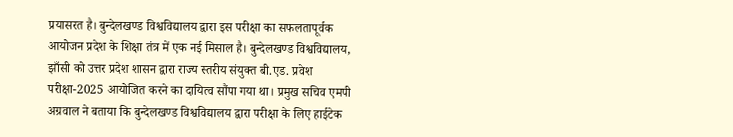प्रयासरत है। बुन्देलखण्ड विश्वविद्यालय द्वारा इस परीक्षा का सफलतापूर्वक आयोजन प्रदेश के शिक्षा तंत्र में एक नई मिसाल है। बुन्देलखण्ड विश्वविद्यालय, झाँसी को उत्तर प्रदेश शासन द्वारा राज्य स्तरीय संयुक्त बी.एड. प्रवेश परीक्षा-2025 आयोजित करने का दायित्व सौंपा गया था। प्रमुख सचिव एमपी अग्रवाल ने बताया कि बुन्देलखण्ड विश्वविद्यालय द्वारा परीक्षा के लिए हाईटेक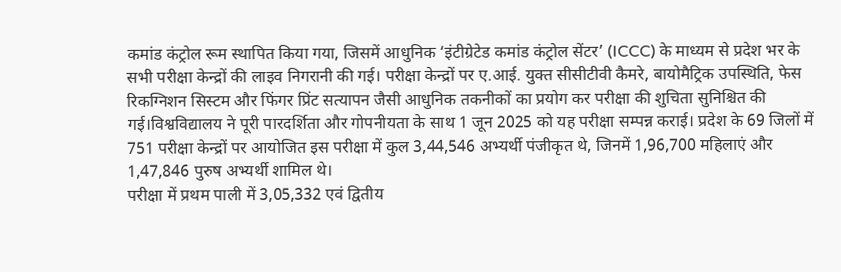कमांड कंट्रोल रूम स्थापित किया गया, जिसमें आधुनिक ‘इंटीग्रेटेड कमांड कंट्रोल सेंटर’ (ICCC) के माध्यम से प्रदेश भर के सभी परीक्षा केन्द्रों की लाइव निगरानी की गई। परीक्षा केन्द्रों पर ए.आई. युक्त सीसीटीवी कैमरे, बायोमैट्रिक उपस्थिति, फेस रिकग्निशन सिस्टम और फिंगर प्रिंट सत्यापन जैसी आधुनिक तकनीकों का प्रयोग कर परीक्षा की शुचिता सुनिश्चित की गई।विश्वविद्यालय ने पूरी पारदर्शिता और गोपनीयता के साथ 1 जून 2025 को यह परीक्षा सम्पन्न कराई। प्रदेश के 69 जिलों में 751 परीक्षा केन्द्रों पर आयोजित इस परीक्षा में कुल 3,44,546 अभ्यर्थी पंजीकृत थे, जिनमें 1,96,700 महिलाएं और 1,47,846 पुरुष अभ्यर्थी शामिल थे।
परीक्षा में प्रथम पाली में 3,05,332 एवं द्वितीय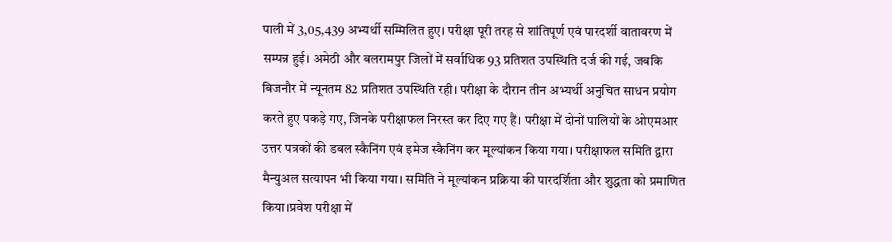पाली में 3,05,439 अभ्यर्थी सम्मिलित हुए। परीक्षा पूरी तरह से शांतिपूर्ण एवं पारदर्शी वातावरण में सम्पन्न हुई। अमेठी और बलरामपुर जिलों में सर्वाधिक 93 प्रतिशत उपस्थिति दर्ज की गई, जबकि बिजनौर में न्यूनतम 82 प्रतिशत उपस्थिति रही। परीक्षा के दौरान तीन अभ्यर्थी अनुचित साधन प्रयोग करते हुए पकड़े गए, जिनके परीक्षाफल निरस्त कर दिए गए हैं। परीक्षा में दोनों पालियों के ओएमआर उत्तर पत्रकों की डबल स्कैनिंग एवं इमेज स्कैनिंग कर मूल्यांकन किया गया। परीक्षाफल समिति द्वारा मैन्युअल सत्यापन भी किया गया। समिति ने मूल्यांकन प्रक्रिया की पारदर्शिता और शुद्धता को प्रमाणित किया।प्रवेश परीक्षा में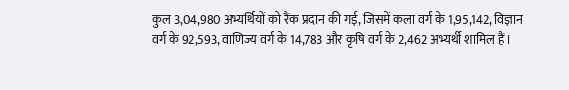कुल 3,04,980 अभ्यर्थियों को रैंक प्रदान की गई, जिसमें कला वर्ग के 1,95,142, विज्ञान वर्ग के 92,593, वाणिज्य वर्ग के 14,783 और कृषि वर्ग के 2,462 अभ्यर्थी शामिल हैं।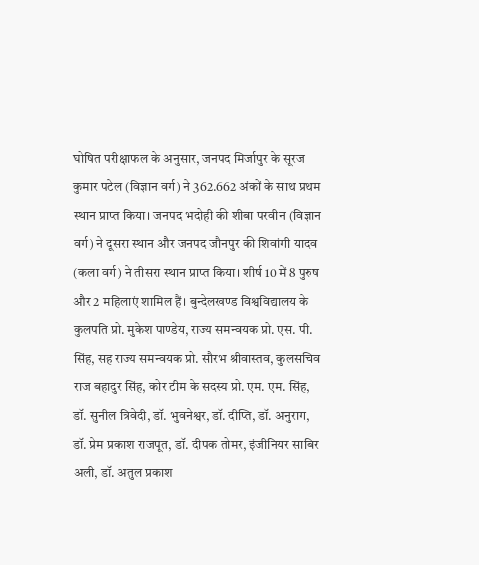घोषित परीक्षाफल के अनुसार, जनपद मिर्जापुर के सूरज कुमार पटेल (विज्ञान वर्ग) ने 362.662 अंकों के साथ प्रथम स्थान प्राप्त किया। जनपद भदोही की शीबा परवीन (विज्ञान वर्ग) ने दूसरा स्थान और जनपद जौनपुर की शिवांगी यादव (कला वर्ग) ने तीसरा स्थान प्राप्त किया। शीर्ष 10 में 8 पुरुष और 2 महिलाएं शामिल हैं। बुन्देलखण्ड विश्वविद्यालय के कुलपति प्रो. मुकेश पाण्डेय, राज्य समन्वयक प्रो. एस. पी. सिंह, सह राज्य समन्वयक प्रो. सौरभ श्रीवास्तव, कुलसचिव राज बहादुर सिंह, कोर टीम के सदस्य प्रो. एम. एम. सिंह, डॉ. सुनील त्रिवेदी, डॉ. भुवनेश्वर, डॉ. दीप्ति, डॉ. अनुराग, डॉ. प्रेम प्रकाश राजपूत, डॉ. दीपक तोमर, इंजीनियर साबिर अली, डॉ. अतुल प्रकाश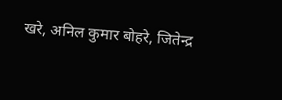खरे, अनिल कुमार बोहरे, जितेन्द्र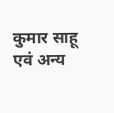कुमार साहू एवं अन्य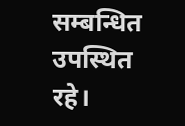सम्बन्धित उपस्थित रहे।